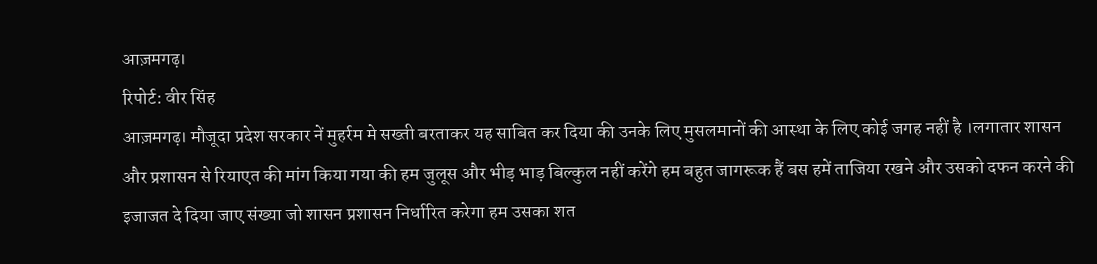आज़मगढ़।
रिपोर्ट: वीर सिंह
आज़मगढ़। मौजूदा प्रदेश सरकार नें मुहर्रम मे सख्ती बरताकर यह साबित कर दिया की उनके लिए मुसलमानों की आस्था के लिए कोई जगह नहीं है ।लगातार शासन और प्रशासन से रियाएत की मांग किया गया की हम जुलूस और भीड़ भाड़ बिल्कुल नहीं करेंगे हम बहुत जागरूक हैं बस हमें ताजिया रखने और उसको दफन करने की इजाजत दे दिया जाए संख्या जो शासन प्रशासन निर्धारित करेगा हम उसका शत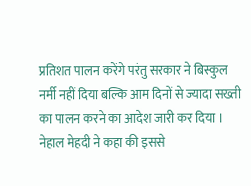प्रतिशत पालन करेंगे परंतु सरकार ने बिस्कुल नर्मी नहीं दिया बल्कि आम दिनों से ज्यादा सख्ती का पालन करने का आदेश जारी कर दिया ।
नेहाल मेहदी ने कहा की इससे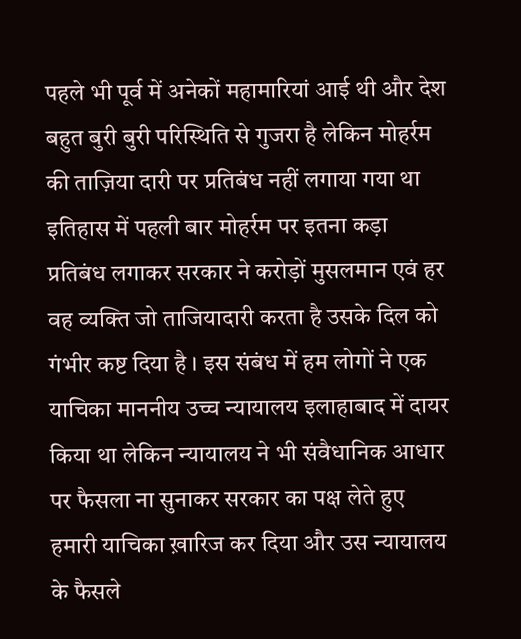पहले भी पूर्व में अनेकों महामारियां आई थी और देश बहुत बुरी बुरी परिस्थिति से गुजरा है लेकिन मोहर्रम की ताज़िया दारी पर प्रतिबंध नहीं लगाया गया था इतिहास में पहली बार मोहर्रम पर इतना कड़ा प्रतिबंध लगाकर सरकार ने करोड़ों मुसलमान एवं हर वह व्यक्ति जो ताजियादारी करता है उसके दिल को गंभीर कष्ट दिया है । इस संबंध में हम लोगों ने एक याचिका माननीय उच्च न्यायालय इलाहाबाद में दायर किया था लेकिन न्यायालय ने भी संवैधानिक आधार पर फैसला ना सुनाकर सरकार का पक्ष लेते हुए हमारी याचिका ख़ारिज कर दिया और उस न्यायालय के फैसले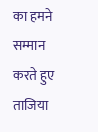का हमने सम्मान करते हुए ताजिया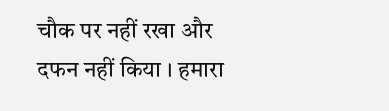चौक पर नहीं रखा और दफन नहीं किया । हमारा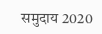समुदाय 2020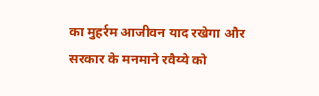का मुहर्रम आजीवन याद रखेगा और सरकार के मनमाने रवैय्ये को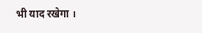भी याद रखेगा ।